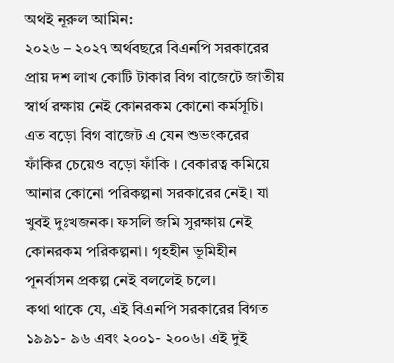অথই নূরুল আমিন:
২০২৬ – ২০২৭ অর্থবছরে বিএনপি সরকারের প্রায় দশ লাখ কোটি টাকার বিগ বাজেটে জাতীয় স্বার্থ রক্ষায় নেই কোনরকম কোনো কর্মসূচি। এত বড়ো বিগ বাজেট এ যেন শুভংকরের ফাঁকির চেয়েও বড়ো ফাঁকি । বেকারত্ব কমিয়ে আনার কোনো পরিকল্পনা সরকারের নেই। যা খুবই দুঃখজনক। ফসলি জমি সুরক্ষায় নেই কোনরকম পরিকল্পনা। গৃহহীন ভূমিহীন পূনর্বাসন প্রকল্প নেই বললেই চলে।
কথা থাকে যে, এই বিএনপি সরকারের বিগত ১৯৯১- ৯৬ এবং ২০০১- ২০০৬। এই দুই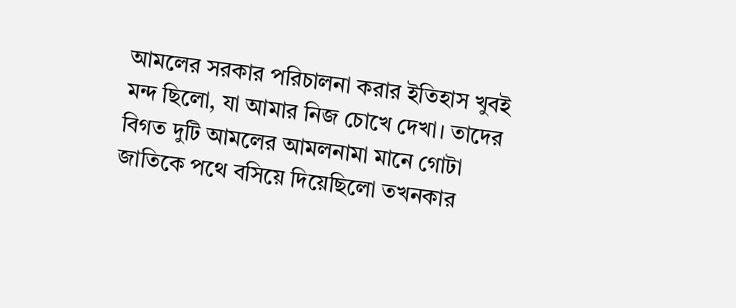আমলের সরকার পরিচালনা করার ইতিহাস খুবই মন্দ ছিলো, যা আমার নিজ চোখে দেখা। তাদের বিগত দুটি আমলের আমলনামা মানে গোটা জাতিকে পথে বসিয়ে দিয়েছিলো তখনকার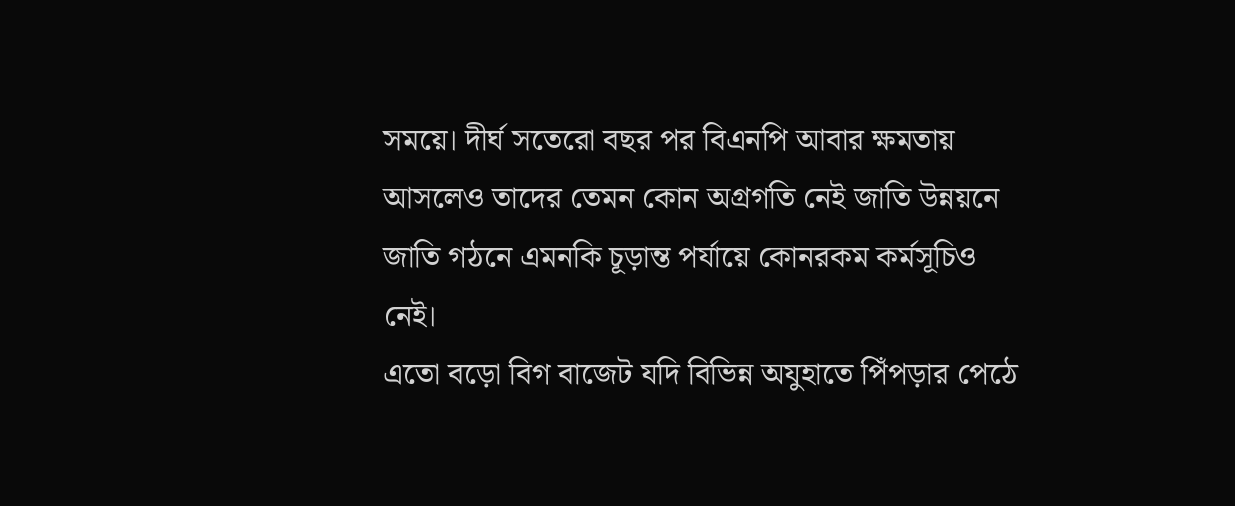সময়ে। দীর্ঘ সতেরো বছর পর বিএনপি আবার ক্ষমতায় আসলেও তাদের তেমন কোন অগ্রগতি নেই জাতি উন্নয়নে জাতি গঠনে এমনকি চূড়ান্ত পর্যায়ে কোনরকম কর্মসূচিও নেই।
এতো বড়ো বিগ বাজেট যদি বিভিন্ন অযুহাতে পিঁপড়ার পেঠে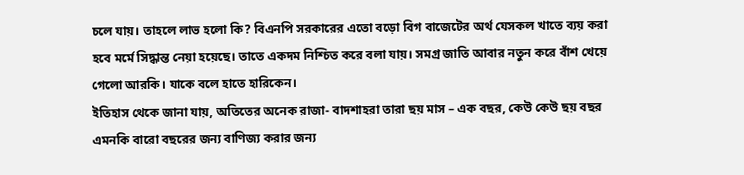চলে যায়। তাহলে লাভ হলো কি? বিএনপি সরকারের এতো বড়ো বিগ বাজেটের অর্থ যেসকল খাতে ব্যয় করা হবে মর্মে সিদ্ধান্ত নেয়া হয়েছে। তাতে একদম নিশ্চিত করে বলা যায়। সমগ্র জাতি আবার নতুন করে বাঁশ খেয়ে গেলো আরকি। যাকে বলে হাতে হারিকেন।
ইতিহাস থেকে জানা যায়, অতিতের অনেক রাজা- বাদশাহরা তারা ছয় মাস – এক বছর, কেউ কেউ ছয় বছর এমনকি বারো বছরের জন্য বাণিজ্য করার জন্য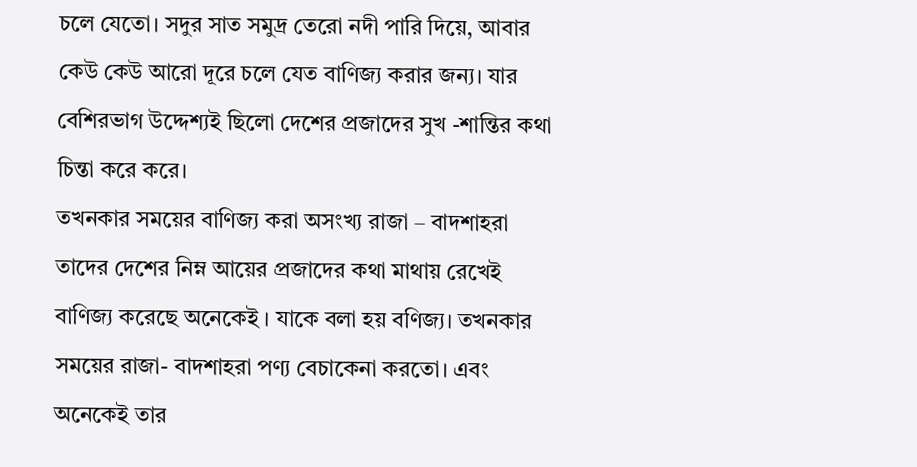চলে যেতো। সদুর সাত সমুদ্র তেরো নদী পারি দিয়ে, আবার কেউ কেউ আরো দূরে চলে যেত বাণিজ্য করার জন্য। যার বেশিরভাগ উদ্দেশ্যই ছিলো দেশের প্রজাদের সুখ -শান্তির কথা চিন্তা করে করে।
তখনকার সময়ের বাণিজ্য করা অসংখ্য রাজা – বাদশাহরা তাদের দেশের নিম্ন আয়ের প্রজাদের কথা মাথায় রেখেই বাণিজ্য করেছে অনেকেই । যাকে বলা হয় বণিজ্য। তখনকার সময়ের রাজা- বাদশাহরা পণ্য বেচাকেনা করতো। এবং অনেকেই তার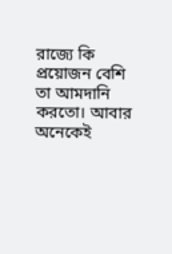রাজ্যে কি প্রয়োজন বেশি তা আমদানি করতো। আবার অনেকেই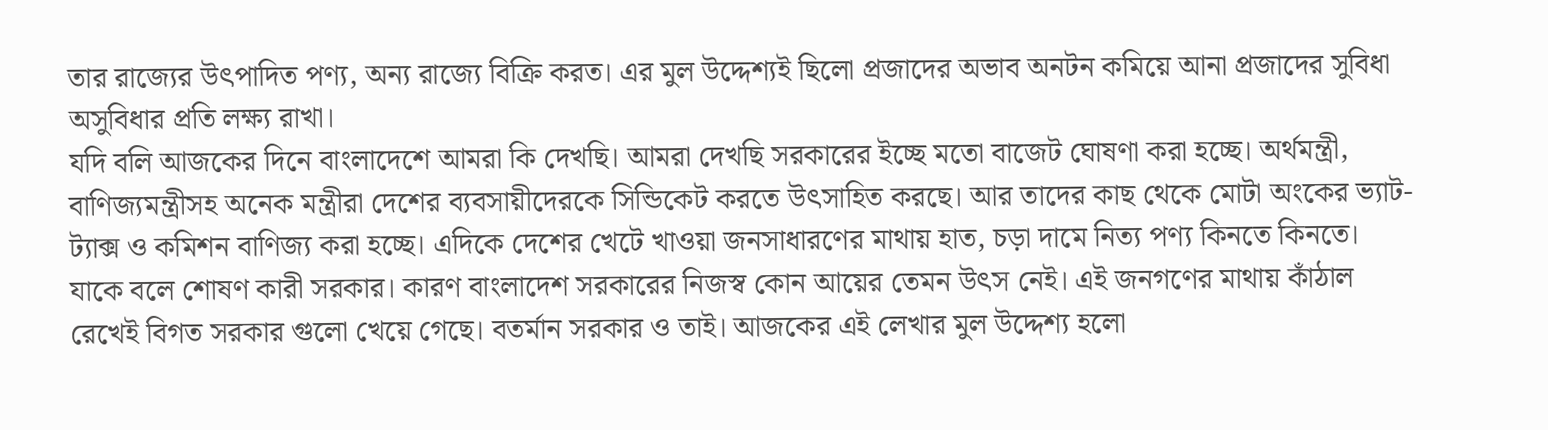তার রাজ্যের উৎপাদিত পণ্য, অন্য রাজ্যে বিক্রি করত। এর মুল উদ্দেশ্যই ছিলো প্রজাদের অভাব অনটন কমিয়ে আনা প্রজাদের সুবিধা অসুবিধার প্রতি লক্ষ্য রাখা।
যদি বলি আজকের দিনে বাংলাদেশে আমরা কি দেখছি। আমরা দেখছি সরকারের ইচ্ছে মতো বাজেট ঘোষণা করা হচ্ছে। অর্থমন্ত্রী, বাণিজ্যমন্ত্রীসহ অনেক মন্ত্রীরা দেশের ব্যবসায়ীদেরকে সিন্ডিকেট করতে উৎসাহিত করছে। আর তাদের কাছ থেকে মোটা অংকের ভ্যাট- ট্যাক্স ও কমিশন বাণিজ্য করা হচ্ছে। এদিকে দেশের খেটে খাওয়া জনসাধারণের মাথায় হাত, চড়া দামে নিত্য পণ্য কিনতে কিনতে। যাকে বলে শোষণ কারী সরকার। কারণ বাংলাদেশ সরকারের নিজস্ব কোন আয়ের তেমন উৎস নেই। এই জনগণের মাথায় কাঁঠাল রেখেই বিগত সরকার গুলো খেয়ে গেছে। বতর্মান সরকার ও তাই। আজকের এই লেখার মুল উদ্দেশ্য হলো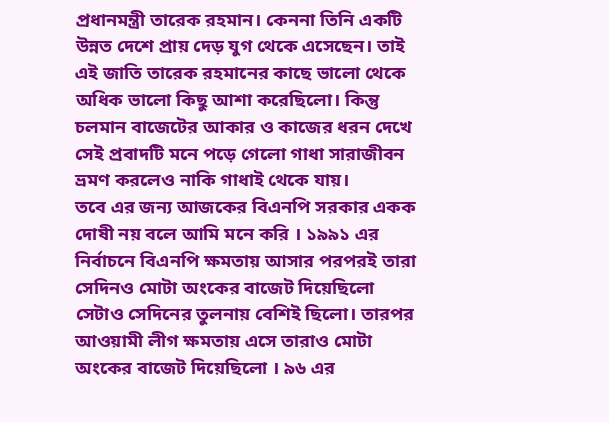প্রধানমন্ত্রী তারেক রহমান। কেননা তিনি একটি উন্নত দেশে প্রায় দেড় যুগ থেকে এসেছেন। তাই এই জাতি তারেক রহমানের কাছে ভালো থেকে অধিক ভালো কিছু আশা করেছিলো। কিন্তু চলমান বাজেটের আকার ও কাজের ধরন দেখে সেই প্রবাদটি মনে পড়ে গেলো গাধা সারাজীবন ভ্রমণ করলেও নাকি গাধাই থেকে যায়।
তবে এর জন্য আজকের বিএনপি সরকার একক দোষী নয় বলে আমি মনে করি । ১৯৯১ এর নির্বাচনে বিএনপি ক্ষমতায় আসার পরপরই তারা সেদিনও মোটা অংকের বাজেট দিয়েছিলো সেটাও সেদিনের তুলনায় বেশিই ছিলো। তারপর আওয়ামী লীগ ক্ষমতায় এসে তারাও মোটা অংকের বাজেট দিয়েছিলো । ৯৬ এর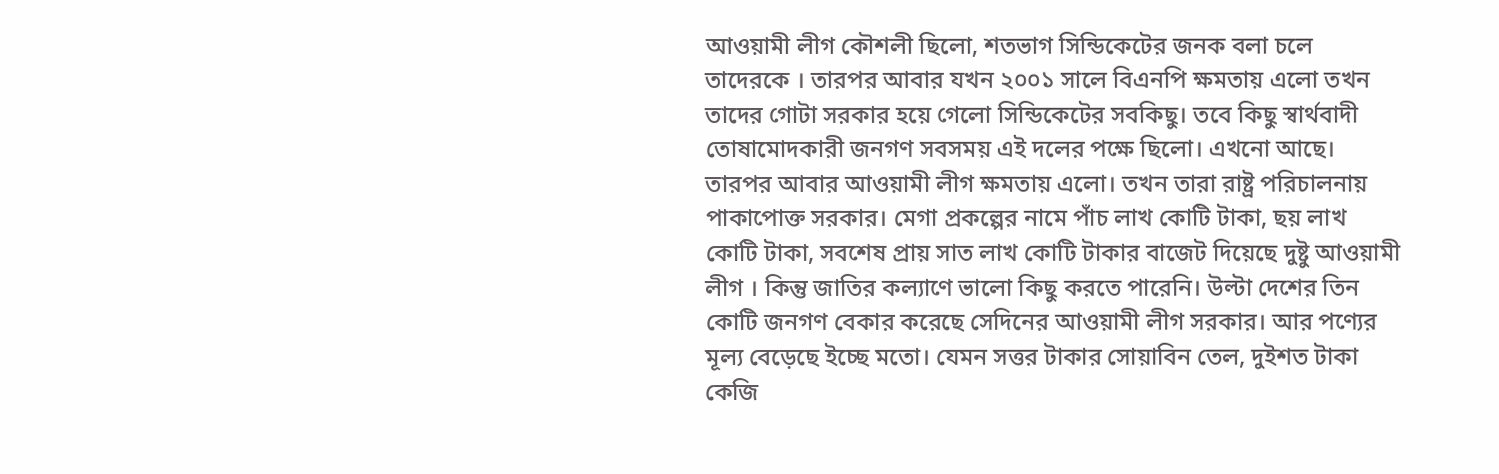আওয়ামী লীগ কৌশলী ছিলো, শতভাগ সিন্ডিকেটের জনক বলা চলে তাদেরকে । তারপর আবার যখন ২০০১ সালে বিএনপি ক্ষমতায় এলো তখন তাদের গোটা সরকার হয়ে গেলো সিন্ডিকেটের সবকিছু। তবে কিছু স্বার্থবাদী তোষামোদকারী জনগণ সবসময় এই দলের পক্ষে ছিলো। এখনো আছে।
তারপর আবার আওয়ামী লীগ ক্ষমতায় এলো। তখন তারা রাষ্ট্র পরিচালনায় পাকাপোক্ত সরকার। মেগা প্রকল্পের নামে পাঁচ লাখ কোটি টাকা, ছয় লাখ কোটি টাকা, সবশেষ প্রায় সাত লাখ কোটি টাকার বাজেট দিয়েছে দুষ্টু আওয়ামী লীগ । কিন্তু জাতির কল্যাণে ভালো কিছু করতে পারেনি। উল্টা দেশের তিন কোটি জনগণ বেকার করেছে সেদিনের আওয়ামী লীগ সরকার। আর পণ্যের মূল্য বেড়েছে ইচ্ছে মতো। যেমন সত্তর টাকার সোয়াবিন তেল, দুইশত টাকা কেজি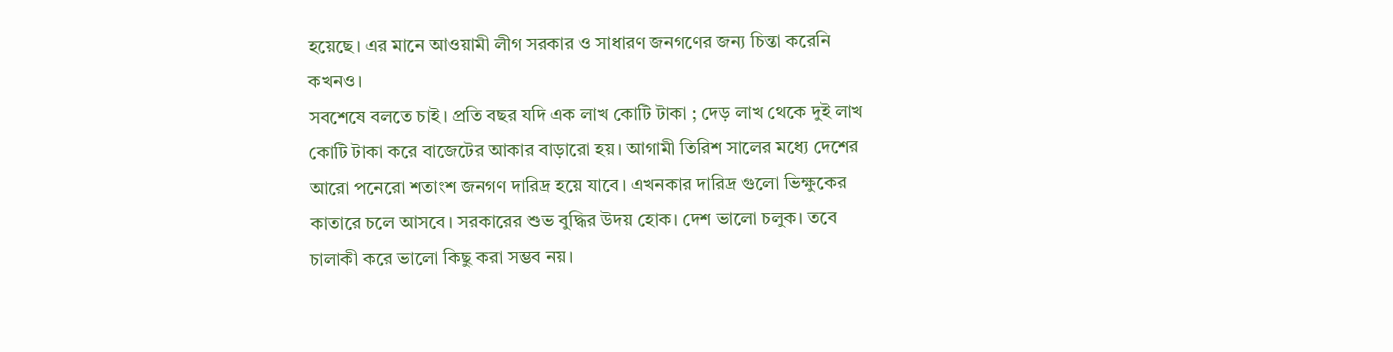হয়েছে। এর মানে আওয়ামী লীগ সরকার ও সাধারণ জনগণের জন্য চিন্তা করেনি কখনও।
সবশেষে বলতে চাই। প্রতি বছর যদি এক লাখ কোটি টাকা ; দেড় লাখ থেকে দুই লাখ কোটি টাকা করে বাজেটের আকার বাড়ারো হয়। আগামী তিরিশ সালের মধ্যে দেশের আরো পনেরো শতাংশ জনগণ দারিদ্র হয়ে যাবে। এখনকার দারিদ্র গুলো ভিক্ষুকের কাতারে চলে আসবে। সরকারের শুভ বুদ্ধির উদয় হোক। দেশ ভালো চলুক। তবে চালাকী করে ভালো কিছু করা সম্ভব নয়।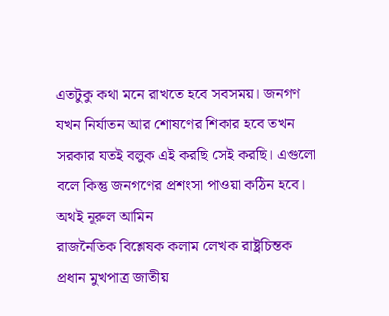এতটুকু কথা মনে রাখতে হবে সবসময়। জনগণ যখন নির্যাতন আর শোষণের শিকার হবে তখন সরকার যতই বলুক এই করছি সেই করছি। এগুলো বলে কিন্তু জনগণের প্রশংসা পাওয়া কঠিন হবে।
অথই নূরুল আমিন
রাজনৈতিক বিশ্লেষক কলাম লেখক রাষ্ট্রচিন্তক
প্রধান মুখপাত্র জাতীয়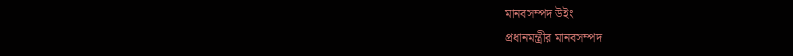মানবসম্পদ উইং
প্রধানমন্ত্রীর মানবসম্পদ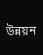উন্নয়ন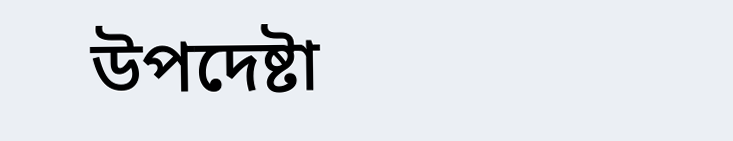উপদেষ্টা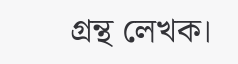গ্রন্থ লেখক।